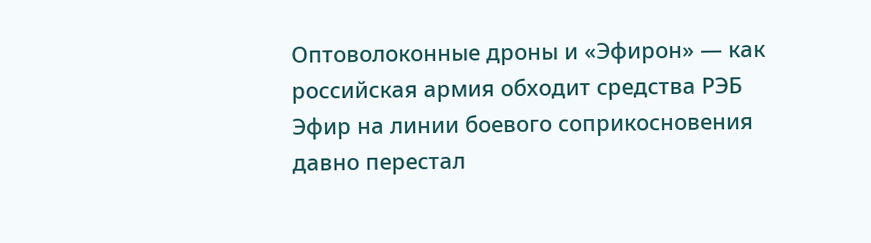Оптоволоконные дроны и «Эфирон» — как российская армия обходит средства РЭБ
Эфир на линии боевого соприкосновения давно перестал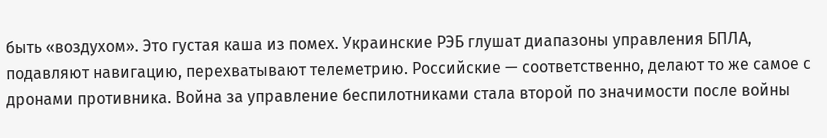быть «воздухом». Это густая каша из помех. Украинские РЭБ глушат диапазоны управления БПЛА, подавляют навигацию, перехватывают телеметрию. Российские — соответственно, делают то же самое с дронами противника. Война за управление беспилотниками стала второй по значимости после войны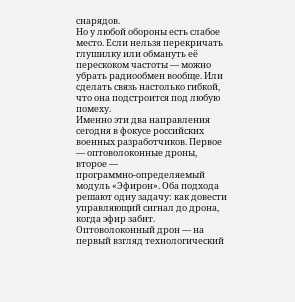снарядов.
Но у любой обороны есть слабое место. Если нельзя перекричать глушилку или обмануть её перескоком частоты — можно убрать радиообмен вообще. Или сделать связь настолько гибкой, что она подстроится под любую помеху.
Именно эти два направления сегодня в фокусе российских военных разработчиков. Первое — оптоволоконные дроны, второе — программно‑определяемый модуль «Эфирон». Оба подхода решают одну задачу: как довести управляющий сигнал до дрона, когда эфир забит.
Оптоволоконный дрон — на первый взгляд технологический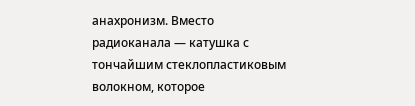анахронизм. Вместо радиоканала — катушка с тончайшим стеклопластиковым волокном, которое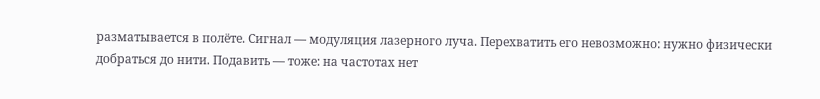разматывается в полёте. Сигнал — модуляция лазерного луча. Перехватить его невозможно: нужно физически добраться до нити. Подавить — тоже: на частотах нет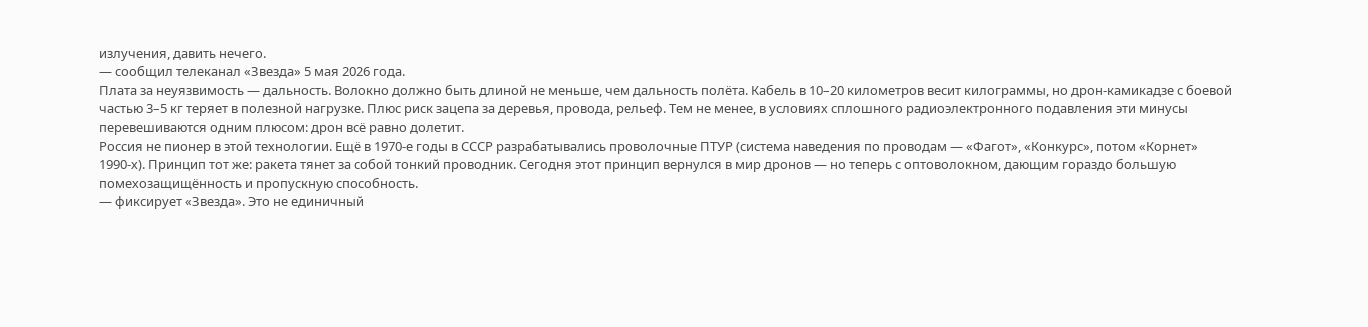излучения, давить нечего.
— сообщил телеканал «Звезда» 5 мая 2026 года.
Плата за неуязвимость — дальность. Волокно должно быть длиной не меньше, чем дальность полёта. Кабель в 10–20 километров весит килограммы, но дрон‑камикадзе с боевой частью 3–5 кг теряет в полезной нагрузке. Плюс риск зацепа за деревья, провода, рельеф. Тем не менее, в условиях сплошного радиоэлектронного подавления эти минусы перевешиваются одним плюсом: дрон всё равно долетит.
Россия не пионер в этой технологии. Ещё в 1970‑е годы в СССР разрабатывались проволочные ПТУР (система наведения по проводам — «Фагот», «Конкурс», потом «Корнет» 1990‑х). Принцип тот же: ракета тянет за собой тонкий проводник. Сегодня этот принцип вернулся в мир дронов — но теперь с оптоволокном, дающим гораздо большую помехозащищённость и пропускную способность.
— фиксирует «Звезда». Это не единичный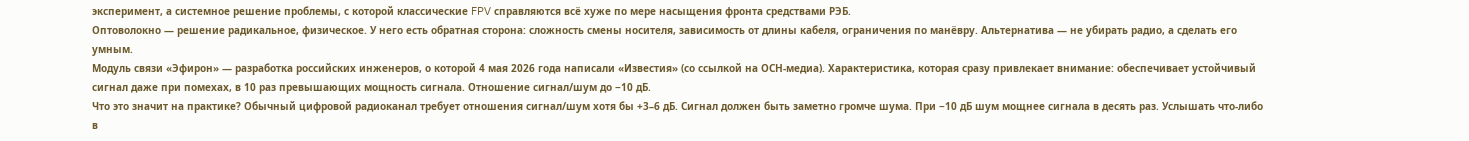эксперимент, а системное решение проблемы, с которой классические FPV справляются всё хуже по мере насыщения фронта средствами РЭБ.
Оптоволокно — решение радикальное, физическое. У него есть обратная сторона: сложность смены носителя, зависимость от длины кабеля, ограничения по манёвру. Альтернатива — не убирать радио, а сделать его умным.
Модуль связи «Эфирон» — разработка российских инженеров, о которой 4 мая 2026 года написали «Известия» (со ссылкой на ОСН‑медиа). Характеристика, которая сразу привлекает внимание: обеспечивает устойчивый сигнал даже при помехах, в 10 раз превышающих мощность сигнала. Отношение сигнал/шум до −10 дБ.
Что это значит на практике? Обычный цифровой радиоканал требует отношения сигнал/шум хотя бы +3–6 дБ. Сигнал должен быть заметно громче шума. При −10 дБ шум мощнее сигнала в десять раз. Услышать что‑либо в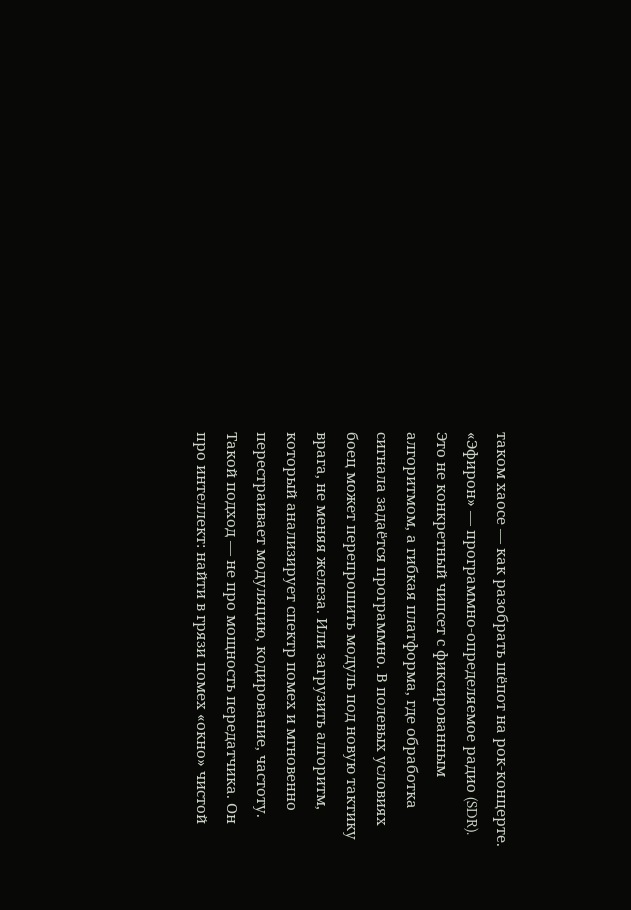таком хаосе — как разобрать шёпот на рок‑концерте.
«Эфирон» — программно‑определяемое радио (SDR). Это не конкретный чипсет с фиксированным алгоритмом, а гибкая платформа, где обработка сигнала задаётся программно. В полевых условиях боец может перепрошить модуль под новую тактику врага, не меняя железа. Или загрузить алгоритм, который анализирует спектр помех и мгновенно перестраивает модуляцию, кодирование, частоту.
Такой подход — не про мощность передатчика. Он про интеллект: найти в грязи помех «окно» чистой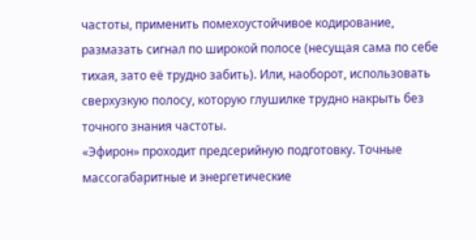частоты, применить помехоустойчивое кодирование, размазать сигнал по широкой полосе (несущая сама по себе тихая, зато её трудно забить). Или, наоборот, использовать сверхузкую полосу, которую глушилке трудно накрыть без точного знания частоты.
«Эфирон» проходит предсерийную подготовку. Точные массогабаритные и энергетические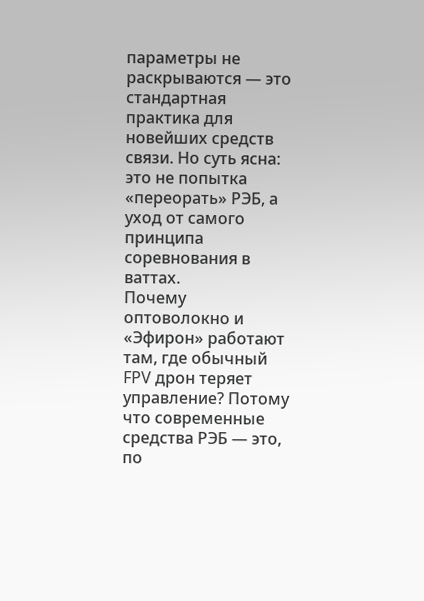параметры не раскрываются — это стандартная практика для новейших средств связи. Но суть ясна: это не попытка «переорать» РЭБ, а уход от самого принципа соревнования в ваттах.
Почему оптоволокно и «Эфирон» работают там, где обычный FPV дрон теряет управление? Потому что современные средства РЭБ — это, по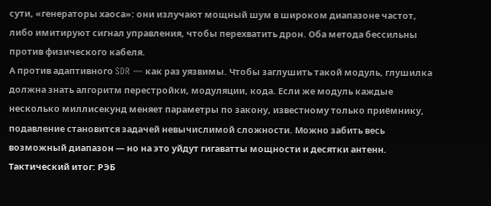сути, «генераторы хаоса»: они излучают мощный шум в широком диапазоне частот, либо имитируют сигнал управления, чтобы перехватить дрон. Оба метода бессильны против физического кабеля.
А против адаптивного SDR — как раз уязвимы. Чтобы заглушить такой модуль, глушилка должна знать алгоритм перестройки, модуляции, кода. Если же модуль каждые несколько миллисекунд меняет параметры по закону, известному только приёмнику, подавление становится задачей невычислимой сложности. Можно забить весь возможный диапазон — но на это уйдут гигаватты мощности и десятки антенн.
Тактический итог: РЭБ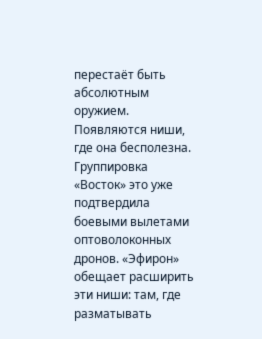перестаёт быть абсолютным оружием. Появляются ниши, где она бесполезна. Группировка «Восток» это уже подтвердила боевыми вылетами оптоволоконных дронов. «Эфирон» обещает расширить эти ниши: там, где разматывать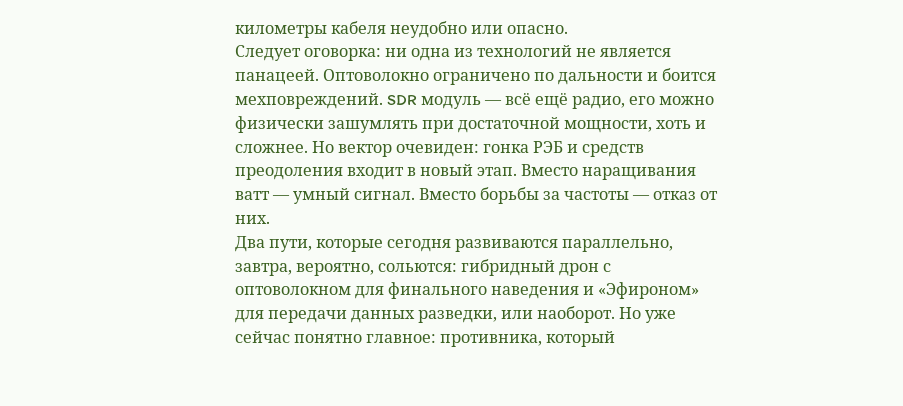километры кабеля неудобно или опасно.
Следует оговорка: ни одна из технологий не является панацеей. Оптоволокно ограничено по дальности и боится мехповреждений. SDR модуль — всё ещё радио, его можно физически зашумлять при достаточной мощности, хоть и сложнее. Но вектор очевиден: гонка РЭБ и средств преодоления входит в новый этап. Вместо наращивания ватт — умный сигнал. Вместо борьбы за частоты — отказ от них.
Два пути, которые сегодня развиваются параллельно, завтра, вероятно, сольются: гибридный дрон с оптоволокном для финального наведения и «Эфироном» для передачи данных разведки, или наоборот. Но уже сейчас понятно главное: противника, который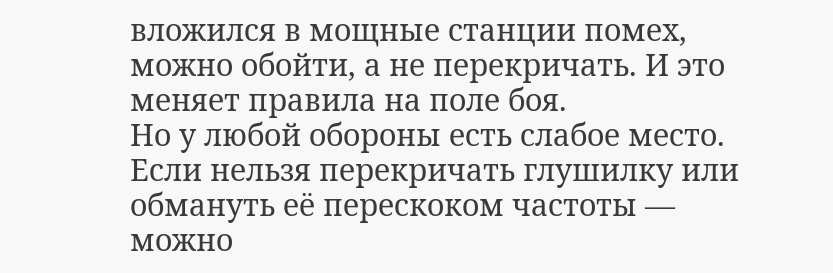вложился в мощные станции помех, можно обойти, а не перекричать. И это меняет правила на поле боя.
Но у любой обороны есть слабое место. Если нельзя перекричать глушилку или обмануть её перескоком частоты — можно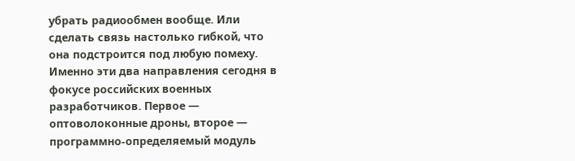убрать радиообмен вообще. Или сделать связь настолько гибкой, что она подстроится под любую помеху.
Именно эти два направления сегодня в фокусе российских военных разработчиков. Первое — оптоволоконные дроны, второе — программно‑определяемый модуль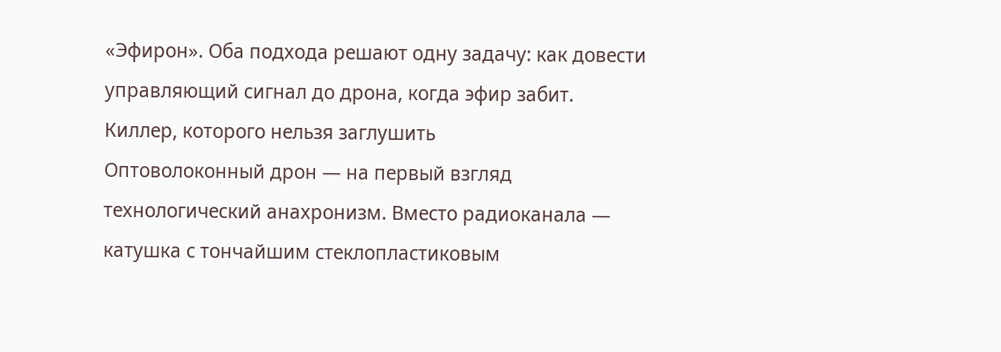«Эфирон». Оба подхода решают одну задачу: как довести управляющий сигнал до дрона, когда эфир забит.
Киллер, которого нельзя заглушить
Оптоволоконный дрон — на первый взгляд технологический анахронизм. Вместо радиоканала — катушка с тончайшим стеклопластиковым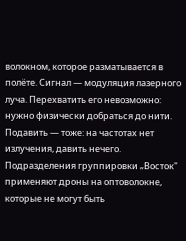волокном, которое разматывается в полёте. Сигнал — модуляция лазерного луча. Перехватить его невозможно: нужно физически добраться до нити. Подавить — тоже: на частотах нет излучения, давить нечего.
Подразделения группировки „Восток" применяют дроны на оптоволокне, которые не могут быть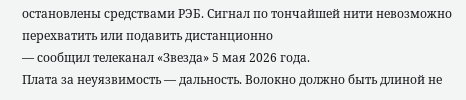остановлены средствами РЭБ. Сигнал по тончайшей нити невозможно перехватить или подавить дистанционно
— сообщил телеканал «Звезда» 5 мая 2026 года.
Плата за неуязвимость — дальность. Волокно должно быть длиной не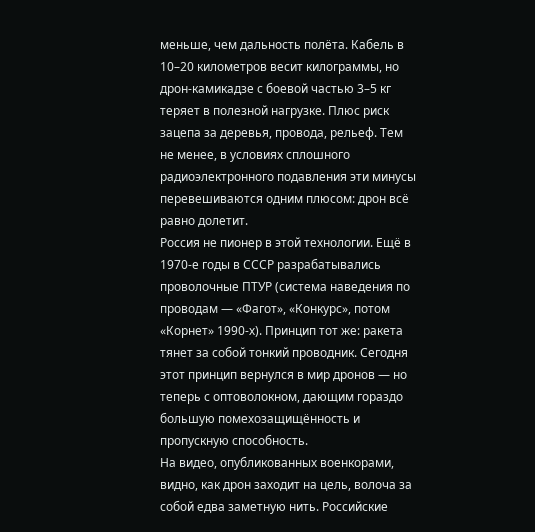меньше, чем дальность полёта. Кабель в 10–20 километров весит килограммы, но дрон‑камикадзе с боевой частью 3–5 кг теряет в полезной нагрузке. Плюс риск зацепа за деревья, провода, рельеф. Тем не менее, в условиях сплошного радиоэлектронного подавления эти минусы перевешиваются одним плюсом: дрон всё равно долетит.
Россия не пионер в этой технологии. Ещё в 1970‑е годы в СССР разрабатывались проволочные ПТУР (система наведения по проводам — «Фагот», «Конкурс», потом «Корнет» 1990‑х). Принцип тот же: ракета тянет за собой тонкий проводник. Сегодня этот принцип вернулся в мир дронов — но теперь с оптоволокном, дающим гораздо большую помехозащищённость и пропускную способность.
На видео, опубликованных военкорами, видно, как дрон заходит на цель, волоча за собой едва заметную нить. Российские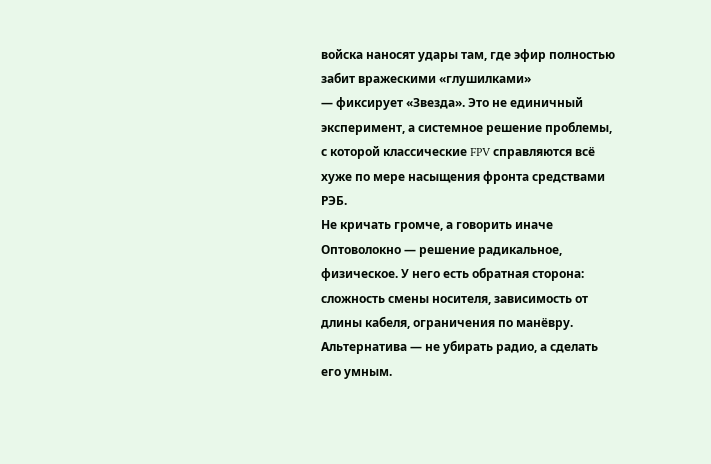войска наносят удары там, где эфир полностью забит вражескими «глушилками»
— фиксирует «Звезда». Это не единичный эксперимент, а системное решение проблемы, с которой классические FPV справляются всё хуже по мере насыщения фронта средствами РЭБ.
Не кричать громче, а говорить иначе
Оптоволокно — решение радикальное, физическое. У него есть обратная сторона: сложность смены носителя, зависимость от длины кабеля, ограничения по манёвру. Альтернатива — не убирать радио, а сделать его умным.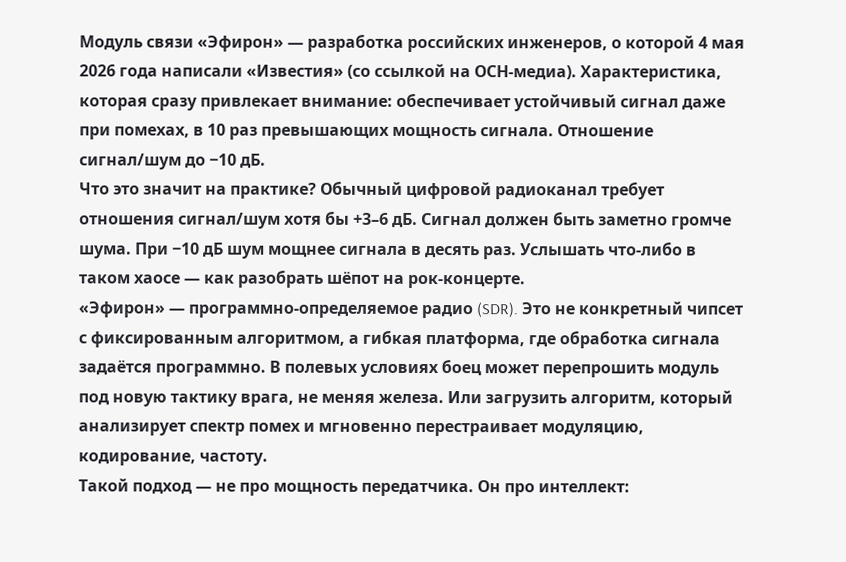Модуль связи «Эфирон» — разработка российских инженеров, о которой 4 мая 2026 года написали «Известия» (со ссылкой на ОСН‑медиа). Характеристика, которая сразу привлекает внимание: обеспечивает устойчивый сигнал даже при помехах, в 10 раз превышающих мощность сигнала. Отношение сигнал/шум до −10 дБ.
Что это значит на практике? Обычный цифровой радиоканал требует отношения сигнал/шум хотя бы +3–6 дБ. Сигнал должен быть заметно громче шума. При −10 дБ шум мощнее сигнала в десять раз. Услышать что‑либо в таком хаосе — как разобрать шёпот на рок‑концерте.
«Эфирон» — программно‑определяемое радио (SDR). Это не конкретный чипсет с фиксированным алгоритмом, а гибкая платформа, где обработка сигнала задаётся программно. В полевых условиях боец может перепрошить модуль под новую тактику врага, не меняя железа. Или загрузить алгоритм, который анализирует спектр помех и мгновенно перестраивает модуляцию, кодирование, частоту.
Такой подход — не про мощность передатчика. Он про интеллект: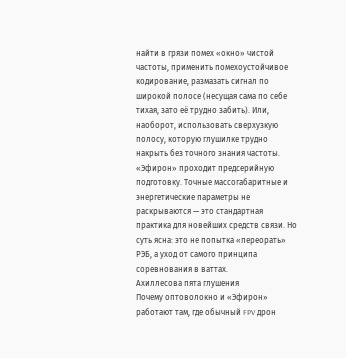найти в грязи помех «окно» чистой частоты, применить помехоустойчивое кодирование, размазать сигнал по широкой полосе (несущая сама по себе тихая, зато её трудно забить). Или, наоборот, использовать сверхузкую полосу, которую глушилке трудно накрыть без точного знания частоты.
«Эфирон» проходит предсерийную подготовку. Точные массогабаритные и энергетические параметры не раскрываются — это стандартная практика для новейших средств связи. Но суть ясна: это не попытка «переорать» РЭБ, а уход от самого принципа соревнования в ваттах.
Ахиллесова пята глушения
Почему оптоволокно и «Эфирон» работают там, где обычный FPV дрон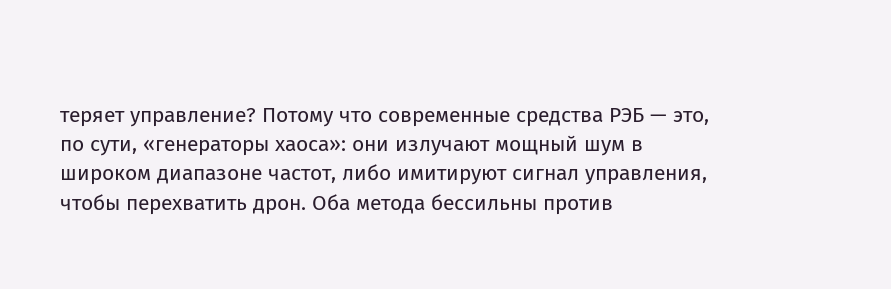теряет управление? Потому что современные средства РЭБ — это, по сути, «генераторы хаоса»: они излучают мощный шум в широком диапазоне частот, либо имитируют сигнал управления, чтобы перехватить дрон. Оба метода бессильны против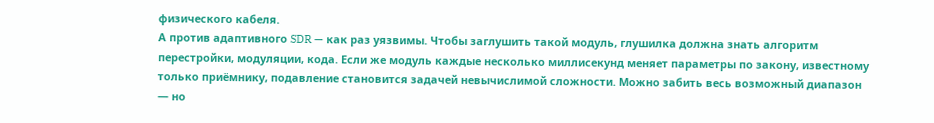физического кабеля.
А против адаптивного SDR — как раз уязвимы. Чтобы заглушить такой модуль, глушилка должна знать алгоритм перестройки, модуляции, кода. Если же модуль каждые несколько миллисекунд меняет параметры по закону, известному только приёмнику, подавление становится задачей невычислимой сложности. Можно забить весь возможный диапазон — но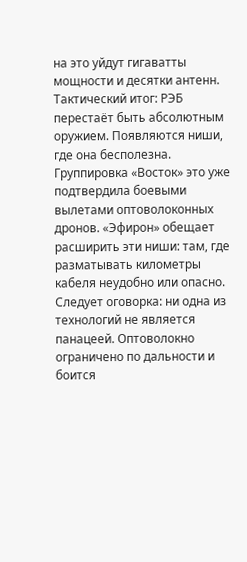на это уйдут гигаватты мощности и десятки антенн.
Тактический итог: РЭБ перестаёт быть абсолютным оружием. Появляются ниши, где она бесполезна. Группировка «Восток» это уже подтвердила боевыми вылетами оптоволоконных дронов. «Эфирон» обещает расширить эти ниши: там, где разматывать километры кабеля неудобно или опасно.
Следует оговорка: ни одна из технологий не является панацеей. Оптоволокно ограничено по дальности и боится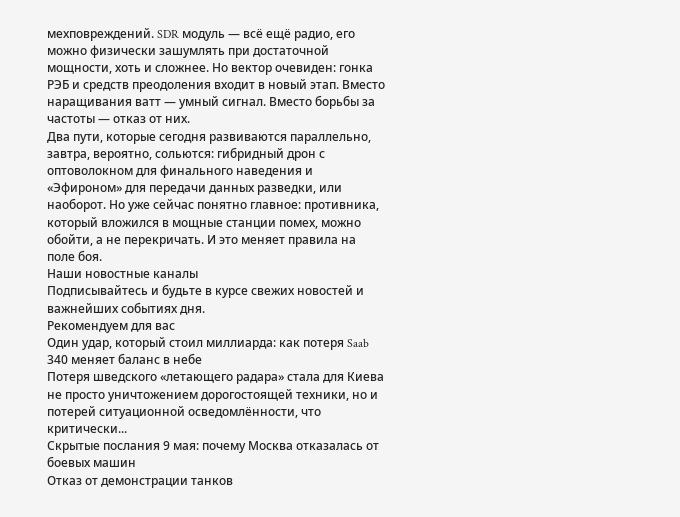мехповреждений. SDR модуль — всё ещё радио, его можно физически зашумлять при достаточной мощности, хоть и сложнее. Но вектор очевиден: гонка РЭБ и средств преодоления входит в новый этап. Вместо наращивания ватт — умный сигнал. Вместо борьбы за частоты — отказ от них.
Два пути, которые сегодня развиваются параллельно, завтра, вероятно, сольются: гибридный дрон с оптоволокном для финального наведения и «Эфироном» для передачи данных разведки, или наоборот. Но уже сейчас понятно главное: противника, который вложился в мощные станции помех, можно обойти, а не перекричать. И это меняет правила на поле боя.
Наши новостные каналы
Подписывайтесь и будьте в курсе свежих новостей и важнейших событиях дня.
Рекомендуем для вас
Один удар, который стоил миллиарда: как потеря Saab 340 меняет баланс в небе
Потеря шведского «летающего радара» стала для Киева не просто уничтожением дорогостоящей техники, но и потерей ситуационной осведомлённости, что критически...
Скрытые послания 9 мая: почему Москва отказалась от боевых машин
Отказ от демонстрации танков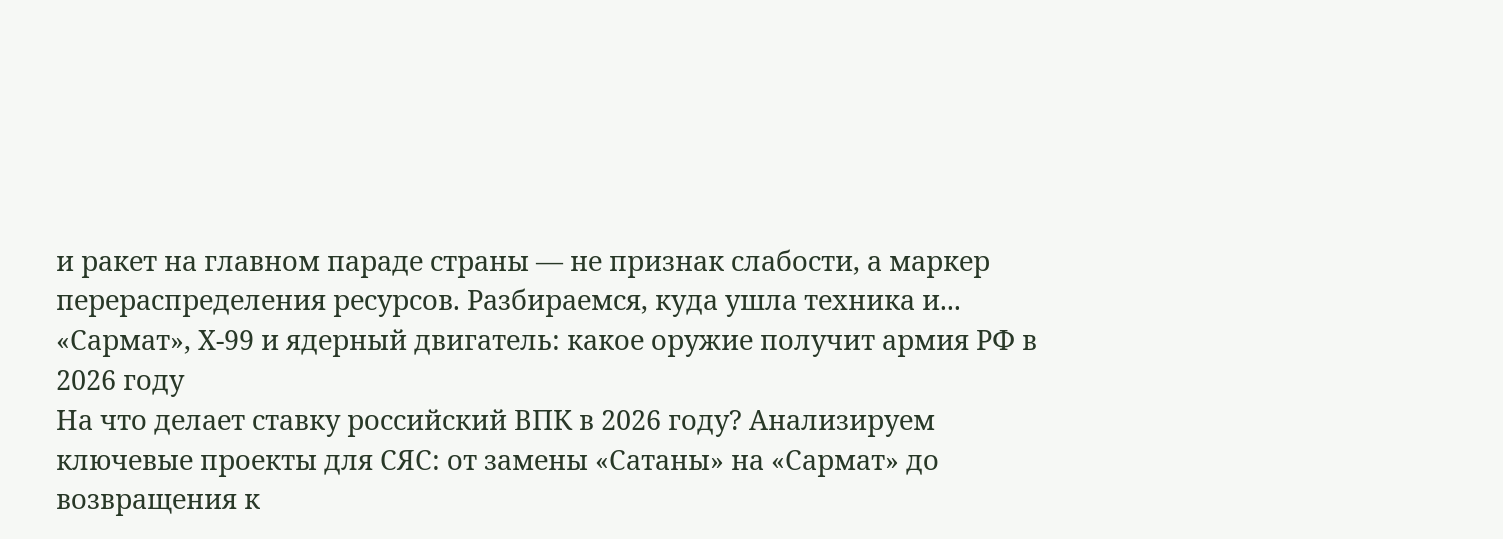и ракет на главном параде страны — не признак слабости, а маркер перераспределения ресурсов. Разбираемся, куда ушла техника и...
«Сармат», Х-99 и ядерный двигатель: какое оружие получит армия РФ в 2026 году
На что делает ставку российский ВПК в 2026 году? Анализируем ключевые проекты для СЯС: от замены «Сатаны» на «Сармат» до возвращения к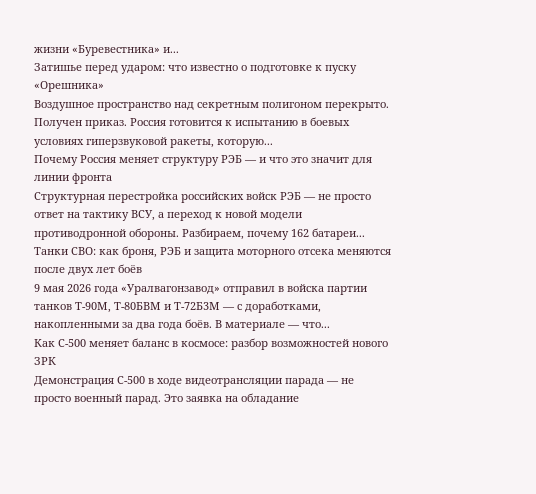жизни «Буревестника» и...
Затишье перед ударом: что известно о подготовке к пуску «Орешника»
Воздушное пространство над секретным полигоном перекрыто. Получен приказ. Россия готовится к испытанию в боевых условиях гиперзвуковой ракеты, которую...
Почему Россия меняет структуру РЭБ — и что это значит для линии фронта
Структурная перестройка российских войск РЭБ — не просто ответ на тактику ВСУ, а переход к новой модели противодронной обороны. Разбираем, почему 162 батареи...
Танки СВО: как броня, РЭБ и защита моторного отсека меняются после двух лет боёв
9 мая 2026 года «Уралвагонзавод» отправил в войска партии танков Т‑90М, Т‑80БВМ и Т‑72Б3М — с доработками, накопленными за два года боёв. В материале — что...
Как С-500 меняет баланс в космосе: разбор возможностей нового ЗРК
Демонстрация С-500 в ходе видеотрансляции парада — не просто военный парад. Это заявка на обладание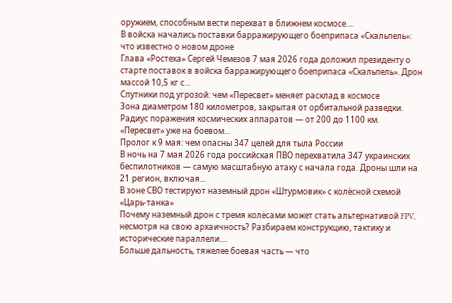оружием, способным вести перехват в ближнем космосе....
В войска начались поставки барражирующего боеприпаса «Скальпель»: что известно о новом дроне
Глава «Ростеха» Сергей Чемезов 7 мая 2026 года доложил президенту о старте поставок в войска барражирующего боеприпаса «Скальпель». Дрон массой 10,5 кг с...
Спутники под угрозой: чем «Пересвет» меняет расклад в космосе
Зона диаметром 180 километров, закрытая от орбитальной разведки. Радиус поражения космических аппаратов — от 200 до 1100 км. «Пересвет» уже на боевом...
Пролог к 9 мая: чем опасны 347 целей для тыла России
В ночь на 7 мая 2026 года российская ПВО перехватила 347 украинских беспилотников — самую масштабную атаку с начала года. Дроны шли на 21 регион, включая...
В зоне СВО тестируют наземный дрон «Штурмовик» с колёсной схемой «Царь-танка»
Почему наземный дрон с тремя колёсами может стать альтернативой FPV, несмотря на свою архаичность? Разбираем конструкцию, тактику и исторические параллели....
Больше дальность, тяжелее боевая часть — что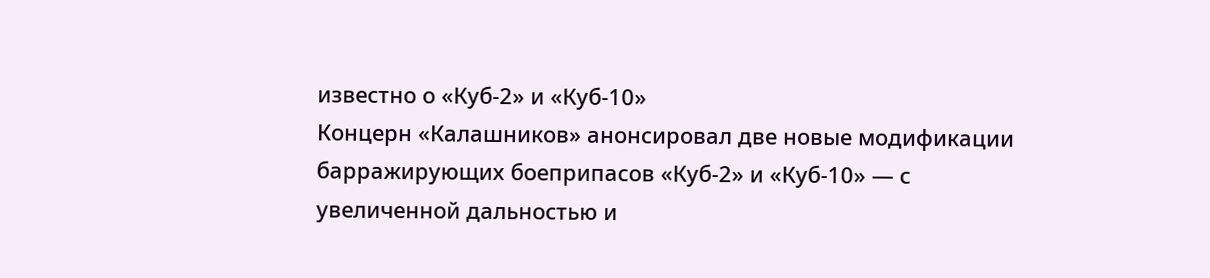известно о «Куб-2» и «Куб-10»
Концерн «Калашников» анонсировал две новые модификации барражирующих боеприпасов «Куб-2» и «Куб-10» — с увеличенной дальностью и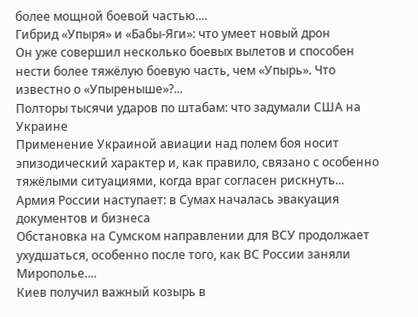более мощной боевой частью....
Гибрид «Упыря» и «Бабы-Яги»: что умеет новый дрон
Он уже совершил несколько боевых вылетов и способен нести более тяжёлую боевую часть, чем «Упырь». Что известно о «Упыреныше»?...
Полторы тысячи ударов по штабам: что задумали США на Украине
Применение Украиной авиации над полем боя носит эпизодический характер и, как правило, связано с особенно тяжёлыми ситуациями, когда враг согласен рискнуть...
Армия России наступает: в Сумах началась эвакуация документов и бизнеса
Обстановка на Сумском направлении для ВСУ продолжает ухудшаться, особенно после того, как ВС России заняли Мирополье....
Киев получил важный козырь в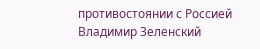противостоянии с Россией
Владимир Зеленский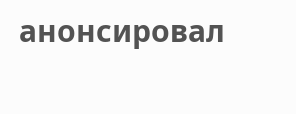анонсировал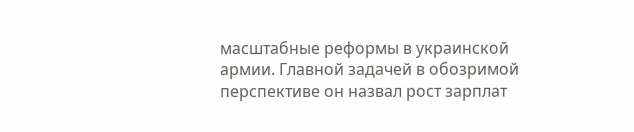масштабные реформы в украинской армии. Главной задачей в обозримой перспективе он назвал рост зарплат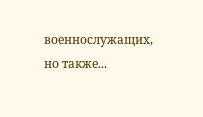военнослужащих, но также...